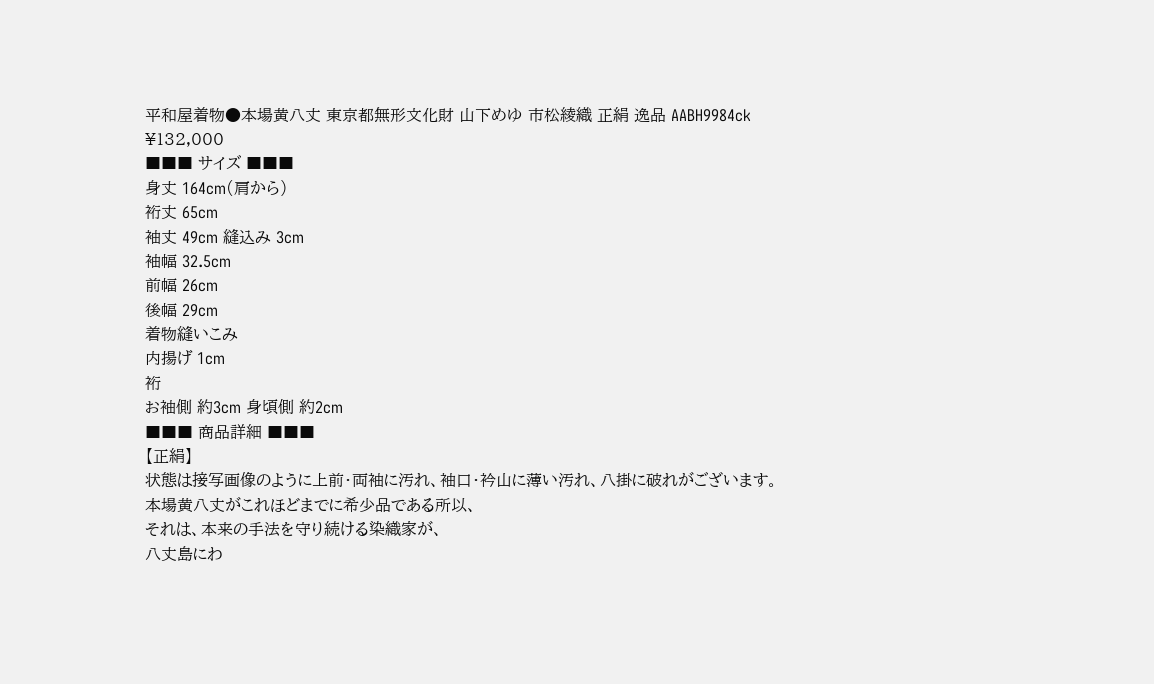平和屋着物●本場黄八丈 東京都無形文化財 山下めゆ 市松綾織 正絹 逸品 AABH9984ck
¥132,000
■■■ サイズ ■■■
身丈 164cm(肩から)
裄丈 65cm
袖丈 49cm 縫込み 3cm
袖幅 32.5cm
前幅 26cm
後幅 29cm
着物縫いこみ
内揚げ 1cm
裄
お袖側 約3cm 身頃側 約2cm
■■■ 商品詳細 ■■■
【正絹】
状態は接写画像のように上前・両袖に汚れ、袖口・衿山に薄い汚れ、八掛に破れがございます。
本場黄八丈がこれほどまでに希少品である所以、
それは、本来の手法を守り続ける染織家が、
八丈島にわ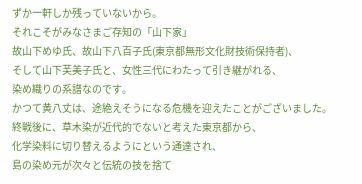ずか一軒しか残っていないから。
それこそがみなさまご存知の「山下家」
故山下めゆ氏、故山下八百子氏(東京都無形文化財技術保持者)、
そして山下芙美子氏と、女性三代にわたって引き継がれる、
染め織りの系譜なのです。
かつて黄八丈は、途絶えそうになる危機を迎えたことがございました。
終戦後に、草木染が近代的でないと考えた東京都から、
化学染料に切り替えるようにという通達され、
島の染め元が次々と伝統の技を捨て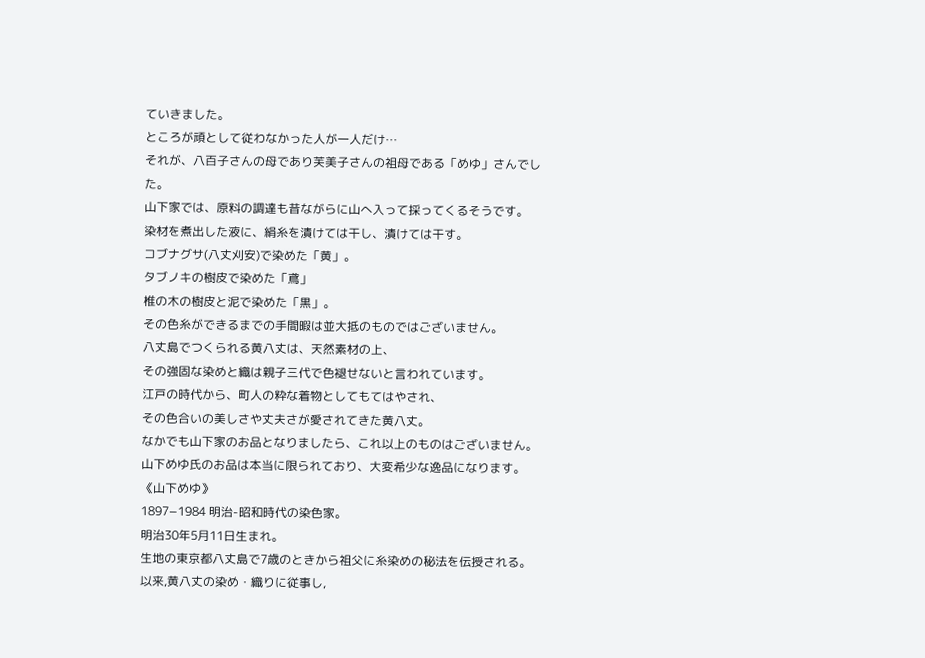ていきました。
ところが頑として従わなかった人が一人だけ…
それが、八百子さんの母であり芙美子さんの祖母である「めゆ」さんでした。
山下家では、原料の調達も昔ながらに山へ入って採ってくるそうです。
染材を煮出した液に、絹糸を漬けては干し、漬けては干す。
コブナグサ(八丈刈安)で染めた「黄」。
タブノキの樹皮で染めた「鳶」
椎の木の樹皮と泥で染めた「黒」。
その色糸ができるまでの手間暇は並大抵のものではございません。
八丈島でつくられる黄八丈は、天然素材の上、
その強固な染めと織は親子三代で色褪せないと言われています。
江戸の時代から、町人の粋な着物としてもてはやされ、
その色合いの美しさや丈夫さが愛されてきた黄八丈。
なかでも山下家のお品となりましたら、これ以上のものはございません。
山下めゆ氏のお品は本当に限られており、大変希少な逸品になります。
《山下めゆ》
1897−1984 明治-昭和時代の染色家。
明治30年5月11日生まれ。
生地の東京都八丈島で7歳のときから祖父に糸染めの秘法を伝授される。
以来,黄八丈の染め・織りに従事し,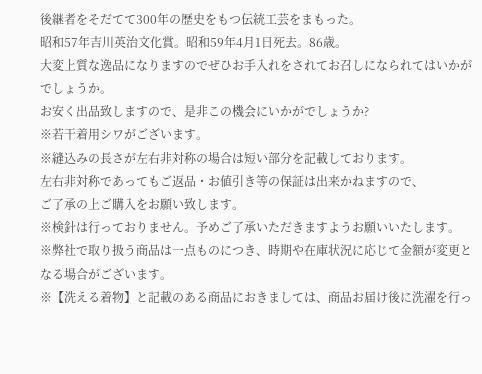後継者をそだてて300年の歴史をもつ伝統工芸をまもった。
昭和57年吉川英治文化賞。昭和59年4月1日死去。86歳。
大変上質な逸品になりますのでぜひお手入れをされてお召しになられてはいかがでしょうか。
お安く出品致しますので、是非この機会にいかがでしょうか?
※若干着用シワがございます。
※縫込みの長さが左右非対称の場合は短い部分を記載しております。
左右非対称であってもご返品・お値引き等の保証は出来かねますので、
ご了承の上ご購入をお願い致します。
※検針は行っておりません。予めご了承いただきますようお願いいたします。
※弊社で取り扱う商品は一点ものにつき、時期や在庫状況に応じて金額が変更となる場合がございます。
※【洗える着物】と記載のある商品におきましては、商品お届け後に洗濯を行っ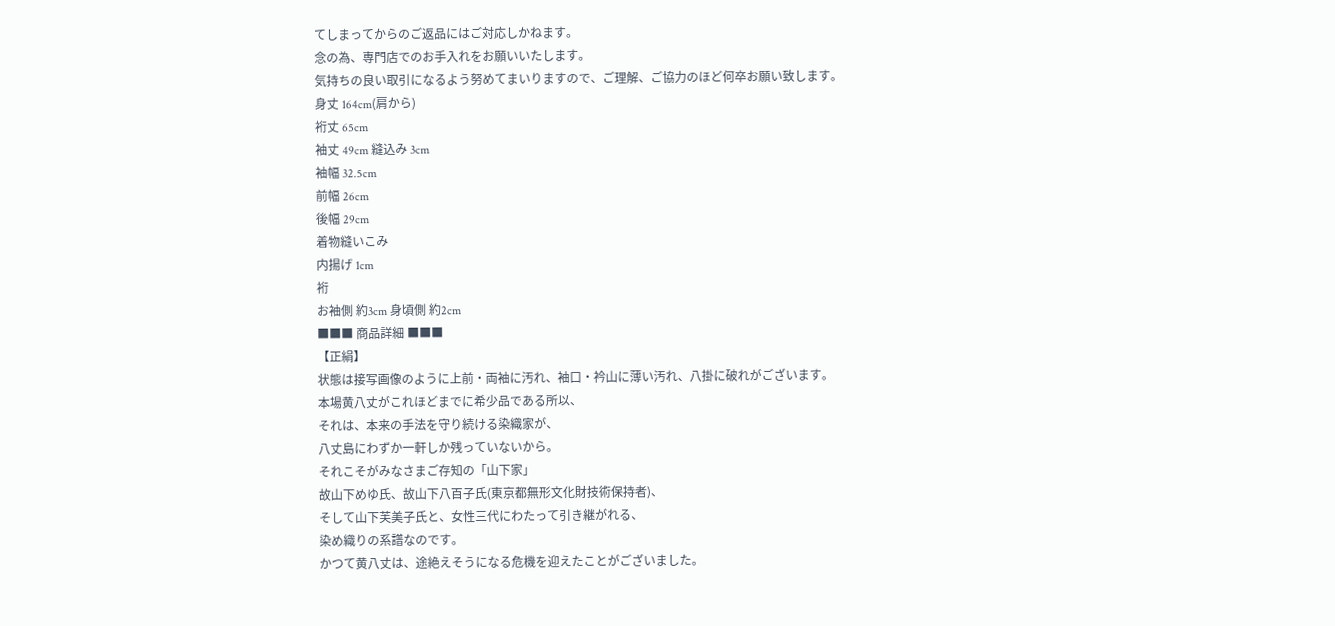てしまってからのご返品にはご対応しかねます。
念の為、専門店でのお手入れをお願いいたします。
気持ちの良い取引になるよう努めてまいりますので、ご理解、ご協力のほど何卒お願い致します。
身丈 164cm(肩から)
裄丈 65cm
袖丈 49cm 縫込み 3cm
袖幅 32.5cm
前幅 26cm
後幅 29cm
着物縫いこみ
内揚げ 1cm
裄
お袖側 約3cm 身頃側 約2cm
■■■ 商品詳細 ■■■
【正絹】
状態は接写画像のように上前・両袖に汚れ、袖口・衿山に薄い汚れ、八掛に破れがございます。
本場黄八丈がこれほどまでに希少品である所以、
それは、本来の手法を守り続ける染織家が、
八丈島にわずか一軒しか残っていないから。
それこそがみなさまご存知の「山下家」
故山下めゆ氏、故山下八百子氏(東京都無形文化財技術保持者)、
そして山下芙美子氏と、女性三代にわたって引き継がれる、
染め織りの系譜なのです。
かつて黄八丈は、途絶えそうになる危機を迎えたことがございました。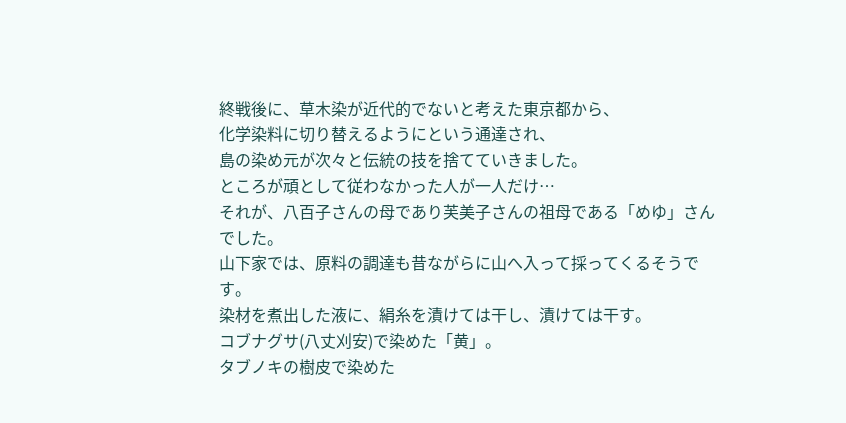終戦後に、草木染が近代的でないと考えた東京都から、
化学染料に切り替えるようにという通達され、
島の染め元が次々と伝統の技を捨てていきました。
ところが頑として従わなかった人が一人だけ…
それが、八百子さんの母であり芙美子さんの祖母である「めゆ」さんでした。
山下家では、原料の調達も昔ながらに山へ入って採ってくるそうです。
染材を煮出した液に、絹糸を漬けては干し、漬けては干す。
コブナグサ(八丈刈安)で染めた「黄」。
タブノキの樹皮で染めた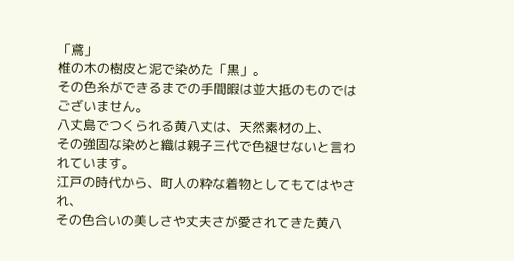「鳶」
椎の木の樹皮と泥で染めた「黒」。
その色糸ができるまでの手間暇は並大抵のものではございません。
八丈島でつくられる黄八丈は、天然素材の上、
その強固な染めと織は親子三代で色褪せないと言われています。
江戸の時代から、町人の粋な着物としてもてはやされ、
その色合いの美しさや丈夫さが愛されてきた黄八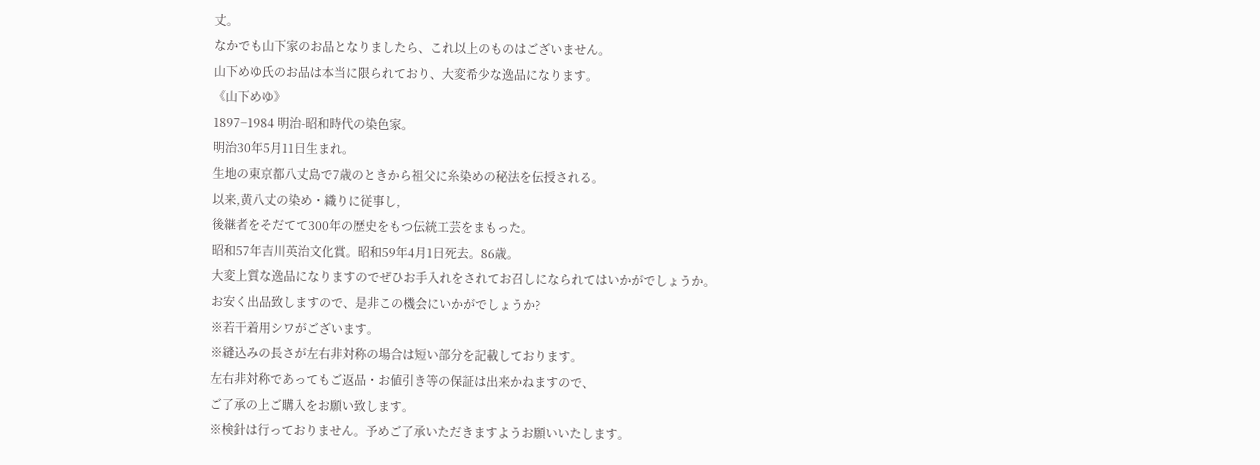丈。
なかでも山下家のお品となりましたら、これ以上のものはございません。
山下めゆ氏のお品は本当に限られており、大変希少な逸品になります。
《山下めゆ》
1897−1984 明治-昭和時代の染色家。
明治30年5月11日生まれ。
生地の東京都八丈島で7歳のときから祖父に糸染めの秘法を伝授される。
以来,黄八丈の染め・織りに従事し,
後継者をそだてて300年の歴史をもつ伝統工芸をまもった。
昭和57年吉川英治文化賞。昭和59年4月1日死去。86歳。
大変上質な逸品になりますのでぜひお手入れをされてお召しになられてはいかがでしょうか。
お安く出品致しますので、是非この機会にいかがでしょうか?
※若干着用シワがございます。
※縫込みの長さが左右非対称の場合は短い部分を記載しております。
左右非対称であってもご返品・お値引き等の保証は出来かねますので、
ご了承の上ご購入をお願い致します。
※検針は行っておりません。予めご了承いただきますようお願いいたします。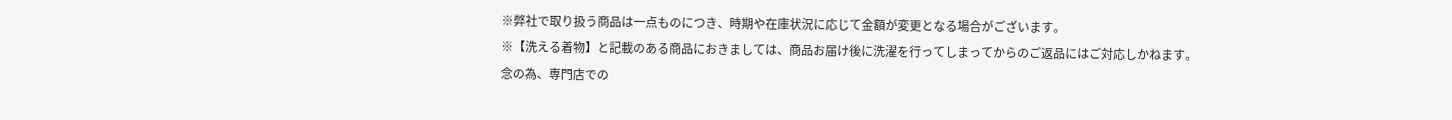※弊社で取り扱う商品は一点ものにつき、時期や在庫状況に応じて金額が変更となる場合がございます。
※【洗える着物】と記載のある商品におきましては、商品お届け後に洗濯を行ってしまってからのご返品にはご対応しかねます。
念の為、専門店での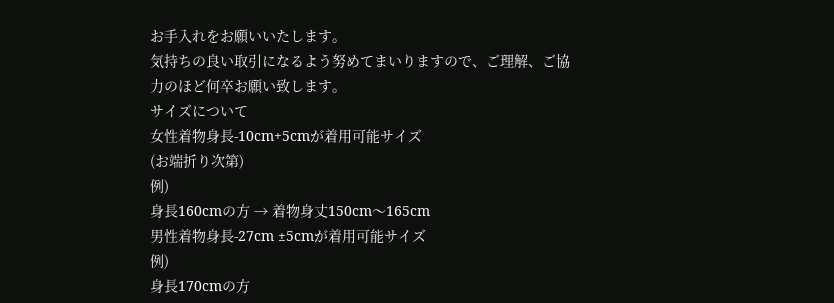お手入れをお願いいたします。
気持ちの良い取引になるよう努めてまいりますので、ご理解、ご協力のほど何卒お願い致します。
サイズについて
女性着物身長-10cm+5cmが着用可能サイズ
(お端折り次第)
例)
身長160cmの方 → 着物身丈150cm〜165cm
男性着物身長-27cm ±5cmが着用可能サイズ
例)
身長170cmの方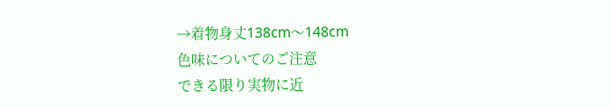→着物身丈138cm〜148cm
色味についてのご注意
できる限り実物に近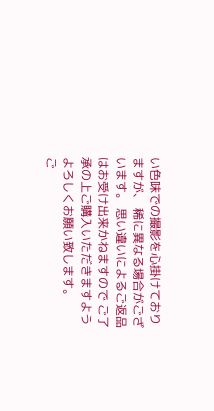い色味での撮影を心掛けておりますが、 稀に異なる場合がございます。 思い違いによるご返品はお受け出来かねますので ご了承の上ご購入いただきますようよろしくお願い致します。
ご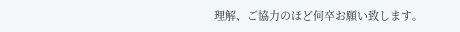理解、ご協力のほど何卒お願い致します。